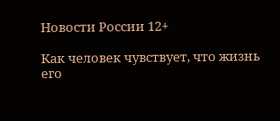Новости России 12+

Как человек чувствует, что жизнь его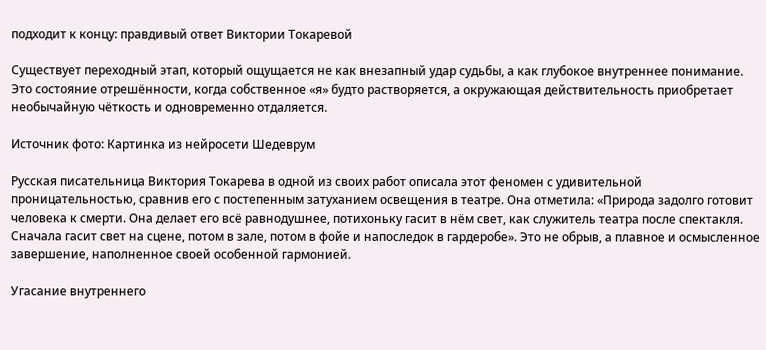подходит к концу: правдивый ответ Виктории Токаревой

Существует переходный этап, который ощущается не как внезапный удар судьбы, а как глубокое внутреннее понимание. Это состояние отрешённости, когда собственное «я» будто растворяется, а окружающая действительность приобретает необычайную чёткость и одновременно отдаляется.

Источник фото: Картинка из нейросети Шедеврум

Русская писательница Виктория Токарева в одной из своих работ описала этот феномен с удивительной проницательностью, сравнив его с постепенным затуханием освещения в театре. Она отметила: «Природа задолго готовит человека к смерти. Она делает его всё равнодушнее, потихоньку гасит в нём свет, как служитель театра после спектакля. Сначала гасит свет на сцене, потом в зале, потом в фойе и напоследок в гардеробе». Это не обрыв, а плавное и осмысленное завершение, наполненное своей особенной гармонией.

Угасание внутреннего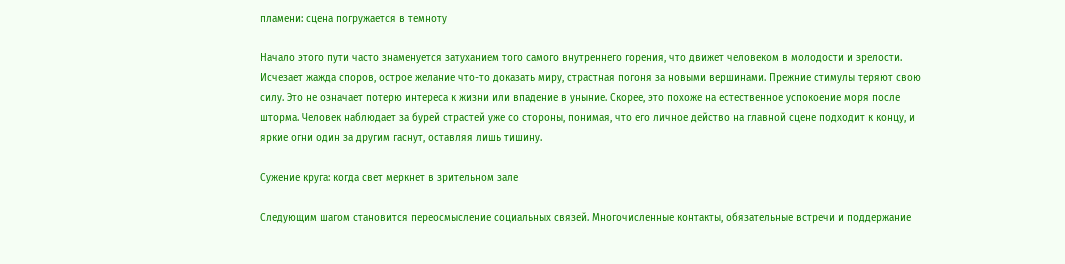пламени: сцена погружается в темноту

Начало этого пути часто знаменуется затуханием того самого внутреннего горения, что движет человеком в молодости и зрелости. Исчезает жажда споров, острое желание что-то доказать миру, страстная погоня за новыми вершинами. Прежние стимулы теряют свою силу. Это не означает потерю интереса к жизни или впадение в уныние. Скорее, это похоже на естественное успокоение моря после шторма. Человек наблюдает за бурей страстей уже со стороны, понимая, что его личное действо на главной сцене подходит к концу, и яркие огни один за другим гаснут, оставляя лишь тишину.

Сужение круга: когда свет меркнет в зрительном зале

Следующим шагом становится переосмысление социальных связей. Многочисленные контакты, обязательные встречи и поддержание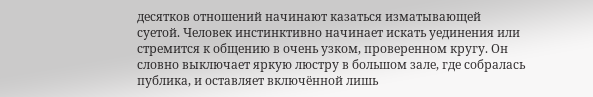десятков отношений начинают казаться изматывающей суетой. Человек инстинктивно начинает искать уединения или стремится к общению в очень узком, проверенном кругу. Он словно выключает яркую люстру в большом зале, где собралась публика, и оставляет включённой лишь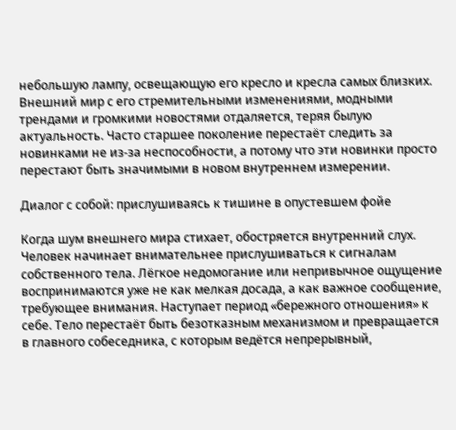небольшую лампу, освещающую его кресло и кресла самых близких. Внешний мир с его стремительными изменениями, модными трендами и громкими новостями отдаляется, теряя былую актуальность. Часто старшее поколение перестаёт следить за новинками не из-за неспособности, а потому что эти новинки просто перестают быть значимыми в новом внутреннем измерении.

Диалог с собой: прислушиваясь к тишине в опустевшем фойе

Когда шум внешнего мира стихает, обостряется внутренний слух. Человек начинает внимательнее прислушиваться к сигналам собственного тела. Лёгкое недомогание или непривычное ощущение воспринимаются уже не как мелкая досада, а как важное сообщение, требующее внимания. Наступает период «бережного отношения» к себе. Тело перестаёт быть безотказным механизмом и превращается в главного собеседника, с которым ведётся непрерывный,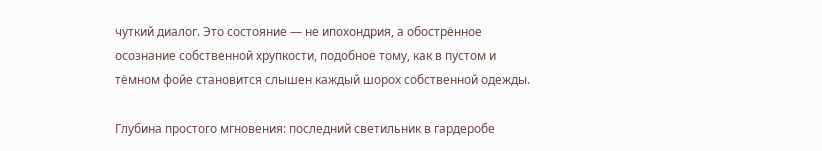чуткий диалог. Это состояние — не ипохондрия, а обострённое осознание собственной хрупкости, подобное тому, как в пустом и тёмном фойе становится слышен каждый шорох собственной одежды.

Глубина простого мгновения: последний светильник в гардеробе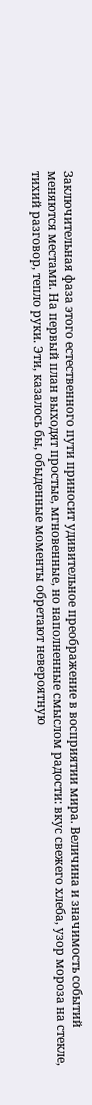Заключительная фаза этого естественного пути приносит удивительное преображение в восприятии мира. Величина и значимость событий меняются местами. На первый план выходят простые, мгновенные, но наполненные смыслом радости: вкус свежего хлеба, узор мороза на стекле, тихий разговор, тепло руки. Эти, казалось бы, обыденные моменты обретают невероятную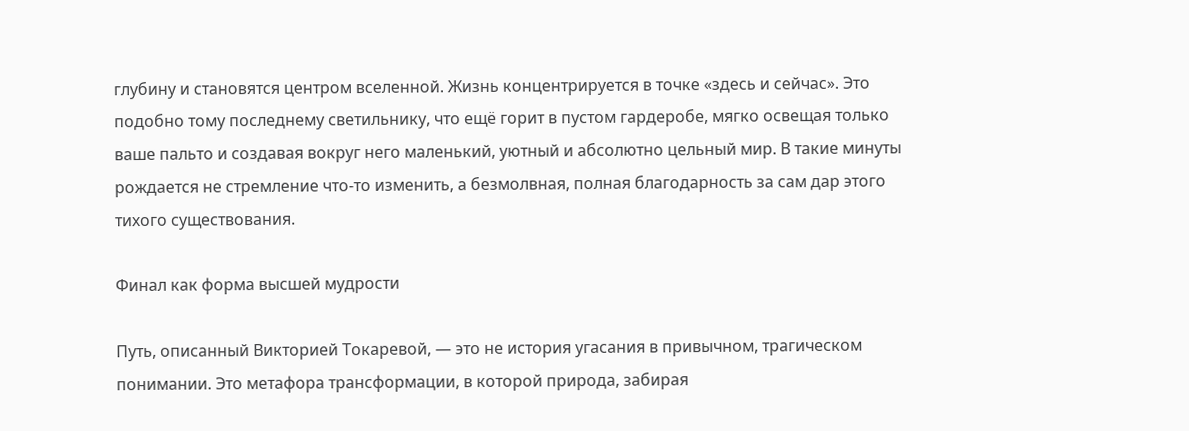глубину и становятся центром вселенной. Жизнь концентрируется в точке «здесь и сейчас». Это подобно тому последнему светильнику, что ещё горит в пустом гардеробе, мягко освещая только ваше пальто и создавая вокруг него маленький, уютный и абсолютно цельный мир. В такие минуты рождается не стремление что-то изменить, а безмолвная, полная благодарность за сам дар этого тихого существования.

Финал как форма высшей мудрости

Путь, описанный Викторией Токаревой, — это не история угасания в привычном, трагическом понимании. Это метафора трансформации, в которой природа, забирая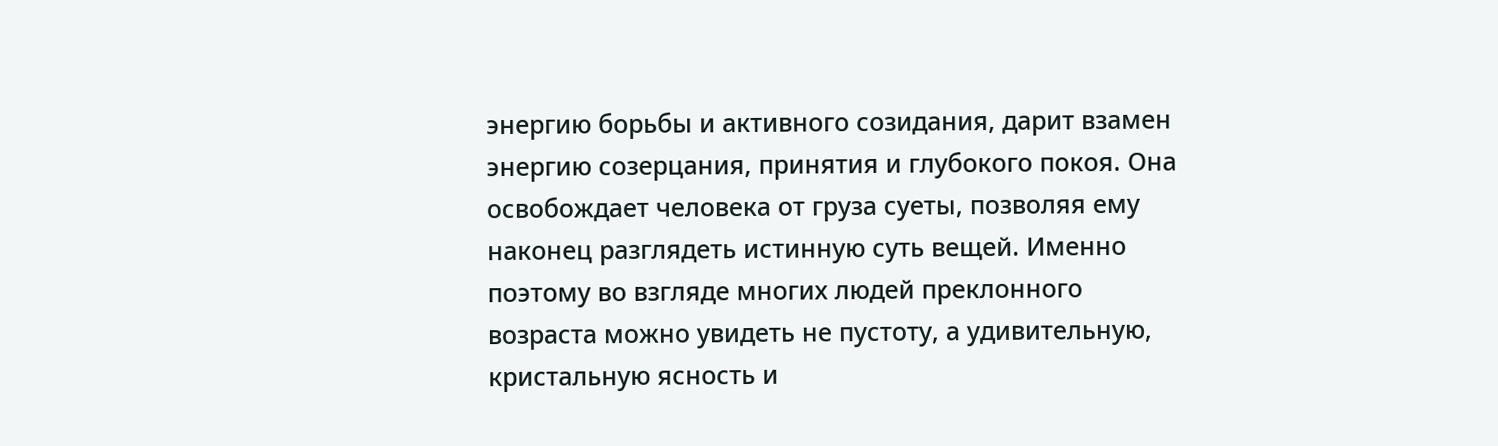энергию борьбы и активного созидания, дарит взамен энергию созерцания, принятия и глубокого покоя. Она освобождает человека от груза суеты, позволяя ему наконец разглядеть истинную суть вещей. Именно поэтому во взгляде многих людей преклонного возраста можно увидеть не пустоту, а удивительную, кристальную ясность и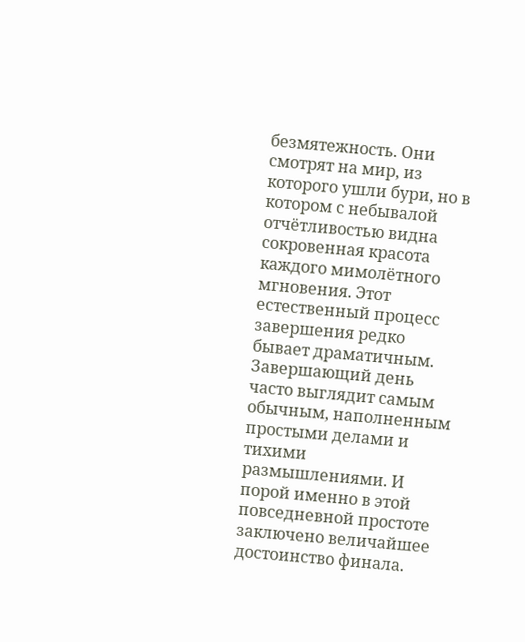безмятежность. Они смотрят на мир, из которого ушли бури, но в котором с небывалой отчётливостью видна сокровенная красота каждого мимолётного мгновения. Этот естественный процесс завершения редко бывает драматичным. Завершающий день часто выглядит самым обычным, наполненным простыми делами и тихими размышлениями. И порой именно в этой повседневной простоте заключено величайшее достоинство финала.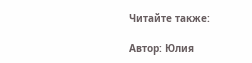Читайте также:

Автор: Юлия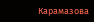Карамазова